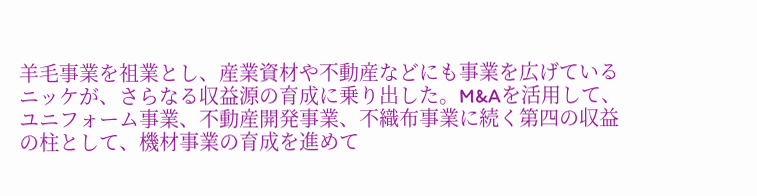羊毛事業を祖業とし、産業資材や不動産などにも事業を広げているニッケが、さらなる収益源の育成に乗り出した。M&Aを活用して、ユニフォーム事業、不動産開発事業、不織布事業に続く第四の収益の柱として、機材事業の育成を進めて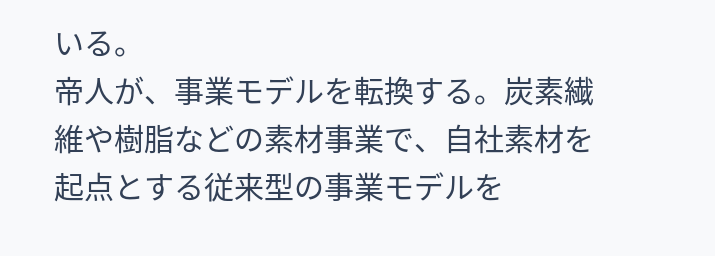いる。
帝人が、事業モデルを転換する。炭素繊維や樹脂などの素材事業で、自社素材を起点とする従来型の事業モデルを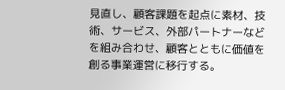見直し、顧客課題を起点に素材、技術、サービス、外部パートナーなどを組み合わせ、顧客とともに価値を創る事業運営に移行する。